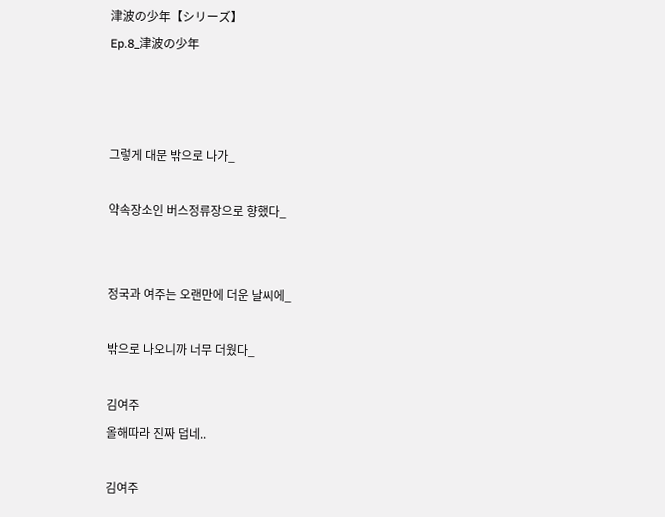津波の少年【シリーズ】
Ep.8_津波の少年



그렇게 대문 밖으로 나가_

약속장소인 버스정류장으로 향했다_


정국과 여주는 오랜만에 더운 날씨에_

밖으로 나오니까 너무 더웠다_

김여주
올해따라 진짜 덥네..

김여주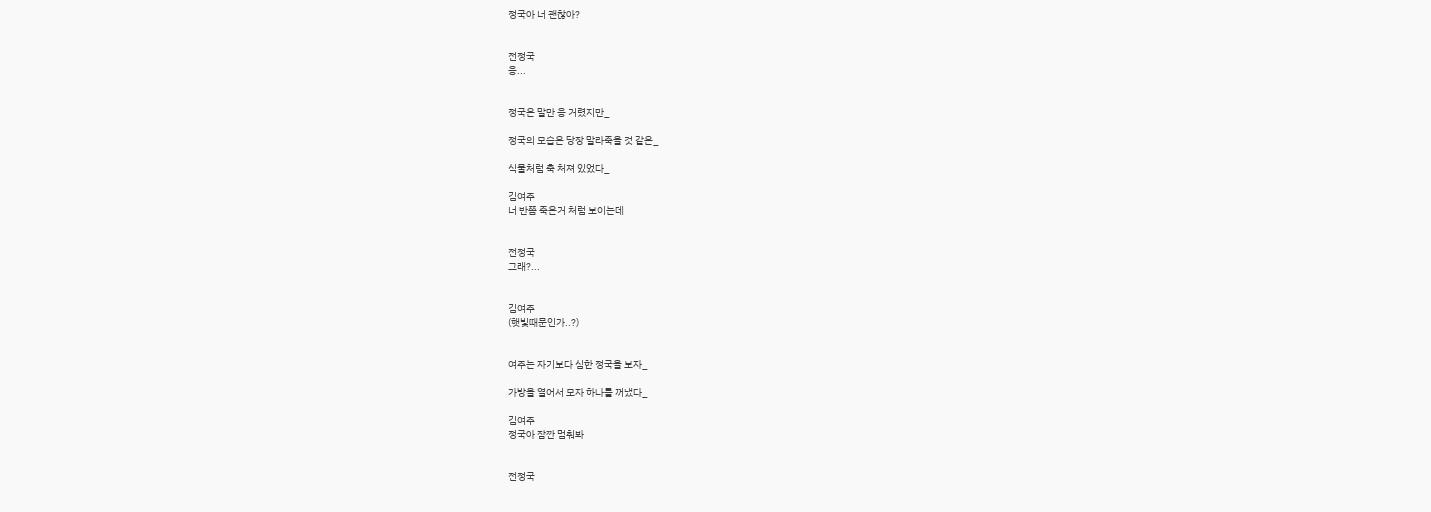정국아 너 괜찮아?


전정국
응...


정국은 말만 응 거렸지만_

정국의 모습은 당장 말라죽을 것 같은_

식물처럼 축 처져 있었다_

김여주
너 반쯤 죽은거 처럼 보이는데


전정국
그래?...


김여주
(햇빛때문인가..?)


여주는 자기보다 심한 정국을 보자_

가방을 열어서 모자 하나를 꺼냈다_

김여주
정국아 잠깐 멈춰봐


전정국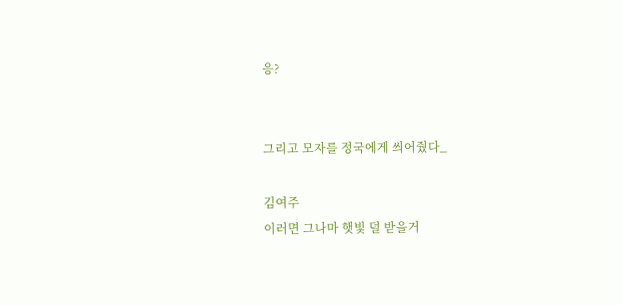응?


그리고 모자를 정국에게 씌어줬다_

김여주
이러면 그나마 햇빛 덜 받을거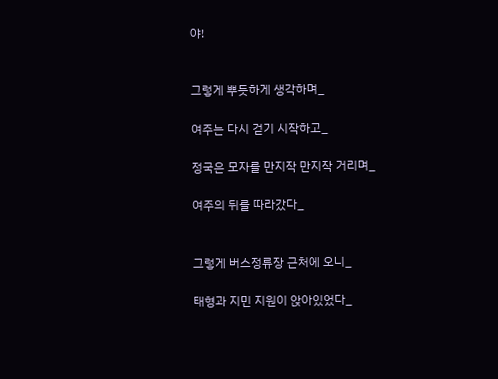야!


그렇게 뿌듯하게 생각하며_

여주는 다시 걷기 시작하고_

정국은 모자를 만지작 만지작 거리며_

여주의 뒤를 따라갔다_


그렇게 버스정류장 근처에 오니_

태형과 지민 지원이 앉아있었다_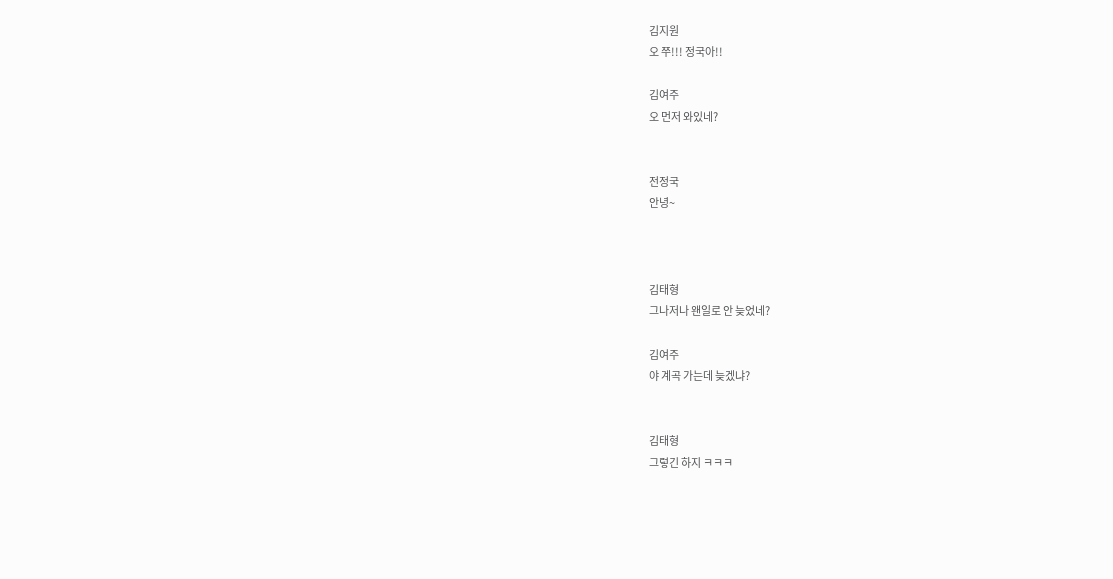김지원
오 쭈!!! 정국아!!

김여주
오 먼저 와있네?


전정국
안녕~



김태형
그나저나 왠일로 안 늦었네?

김여주
야 계곡 가는데 늦겠냐?


김태형
그렇긴 하지 ㅋㅋㅋ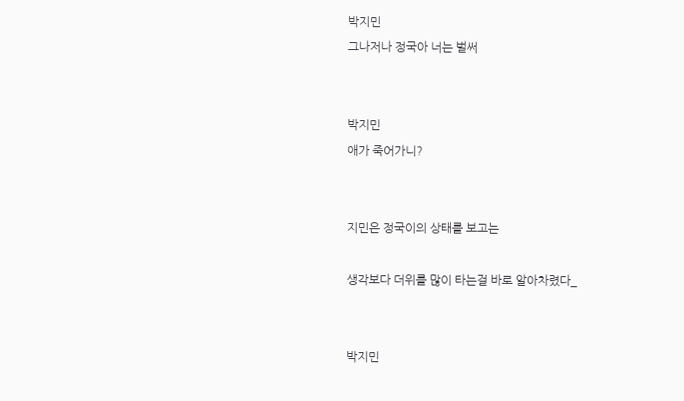박지민
그나저나 정국아 너는 벌써


박지민
애가 죽어가니?


지민은 정국이의 상태를 보고는

생각보다 더위를 많이 타는걸 바로 알아차렸다_


박지민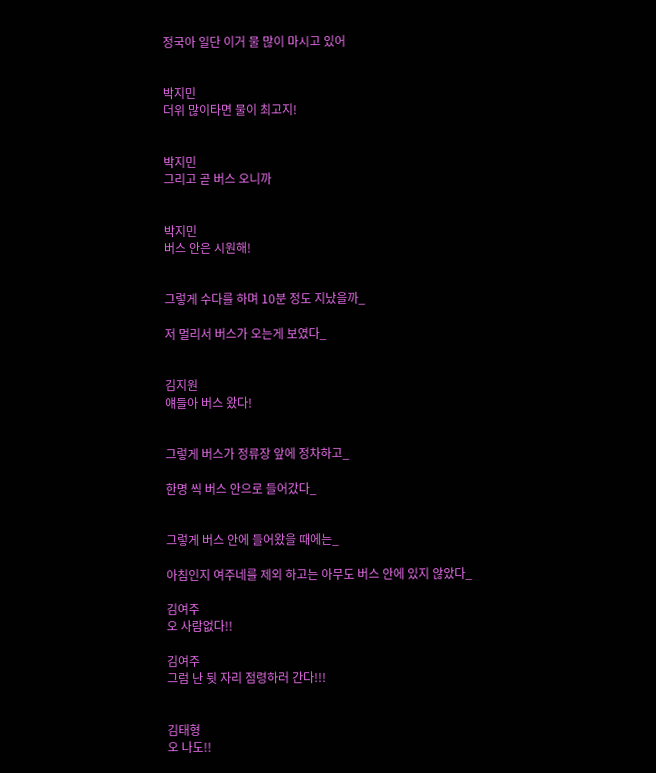정국아 일단 이거 물 많이 마시고 있어


박지민
더위 많이타면 물이 최고지!


박지민
그리고 곧 버스 오니까


박지민
버스 안은 시원해!


그렇게 수다를 하며 10분 정도 지났을까_

저 멀리서 버스가 오는게 보였다_


김지원
얘들아 버스 왔다!


그렇게 버스가 정류장 앞에 정차하고_

한명 씩 버스 안으로 들어갔다_


그렇게 버스 안에 들어왔을 때에는_

아침인지 여주네를 제외 하고는 아무도 버스 안에 있지 않았다_

김여주
오 사람없다!!

김여주
그럼 난 뒷 자리 점령하러 간다!!!


김태형
오 나도!!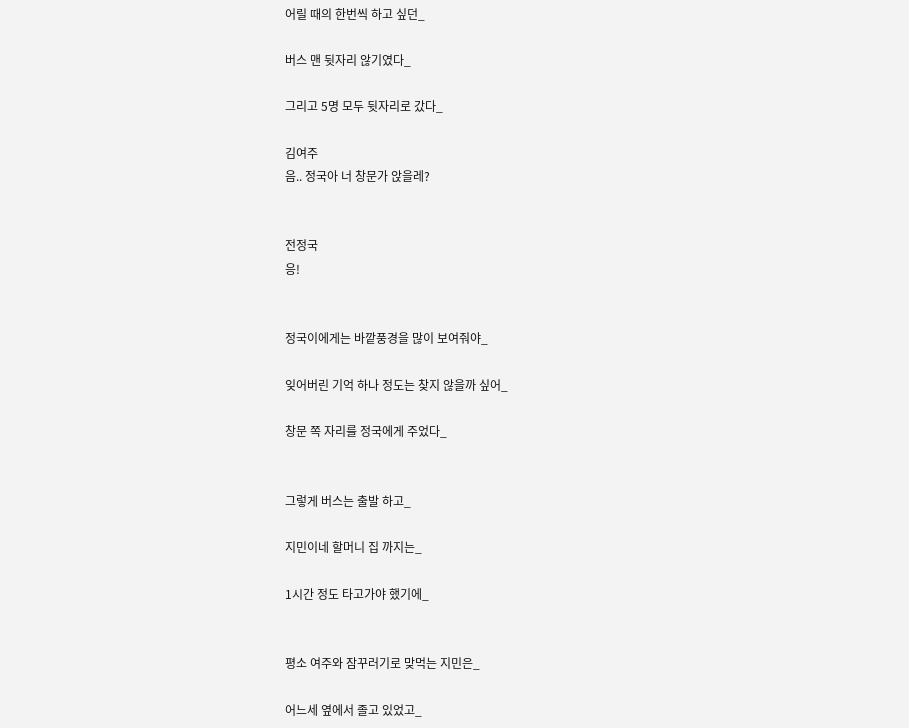어릴 때의 한번씩 하고 싶던_

버스 맨 뒷자리 않기였다_

그리고 5명 모두 뒷자리로 갔다_

김여주
음.. 정국아 너 창문가 앉을레?


전정국
응!


정국이에게는 바깥풍경을 많이 보여줘야_

잊어버린 기억 하나 정도는 찾지 않을까 싶어_

창문 쪽 자리를 정국에게 주었다_


그렇게 버스는 출발 하고_

지민이네 할머니 집 까지는_

1시간 정도 타고가야 했기에_


평소 여주와 잠꾸러기로 맞먹는 지민은_

어느세 옆에서 졸고 있었고_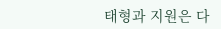태형과 지원은 다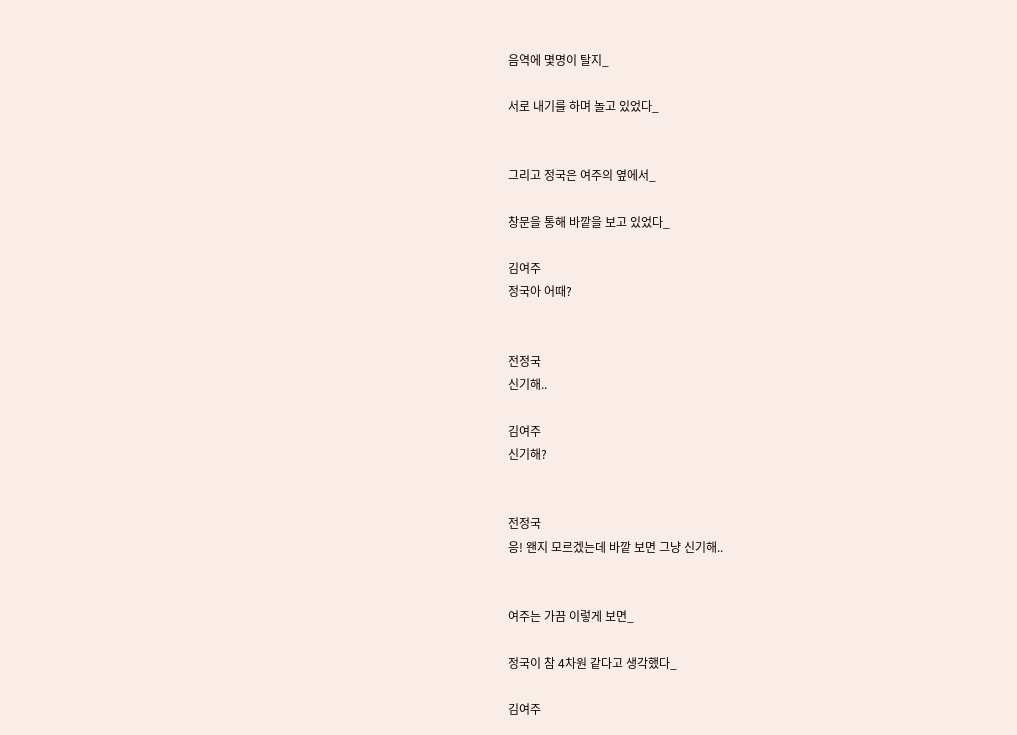음역에 몇명이 탈지_

서로 내기를 하며 놀고 있었다_


그리고 정국은 여주의 옆에서_

창문을 통해 바깥을 보고 있었다_

김여주
정국아 어때?


전정국
신기해..

김여주
신기해?


전정국
응! 왠지 모르겠는데 바깥 보면 그냥 신기해..


여주는 가끔 이렇게 보면_

정국이 참 4차원 같다고 생각했다_

김여주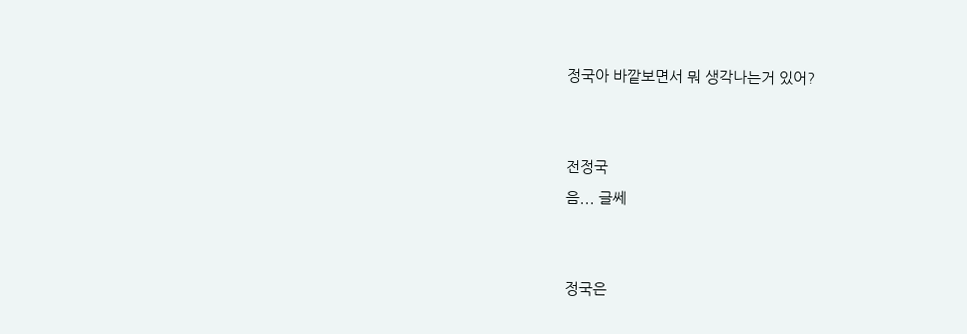정국아 바깥보면서 뭐 생각나는거 있어?


전정국
음... 글쎄


정국은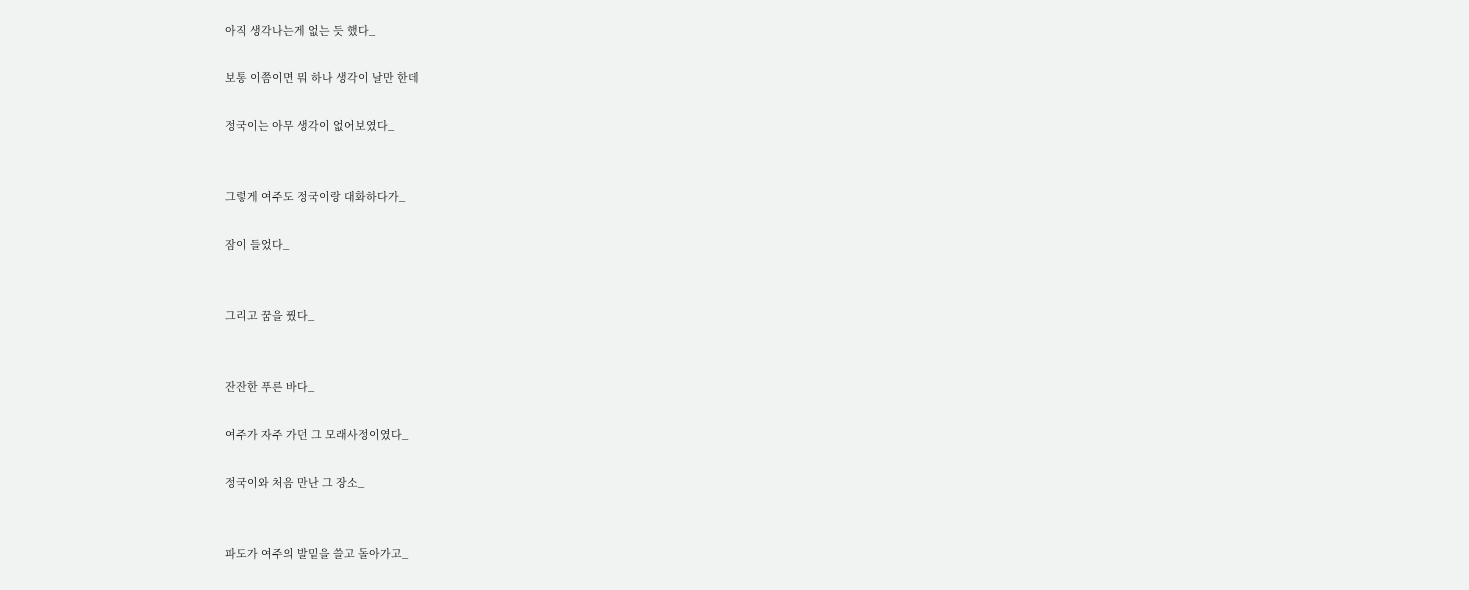아직 생각나는게 없는 듯 했다_

보통 이쯤이면 뭐 하나 생각이 날만 한데

정국이는 아무 생각이 없어보였다_


그렇게 여주도 정국이랑 대화하다가_

잠이 들었다_


그리고 꿈을 꿨다_


잔잔한 푸른 바다_

여주가 자주 가던 그 모래사정이였다_

정국이와 처음 만난 그 장소_


파도가 여주의 발밑을 쓸고 돌아가고_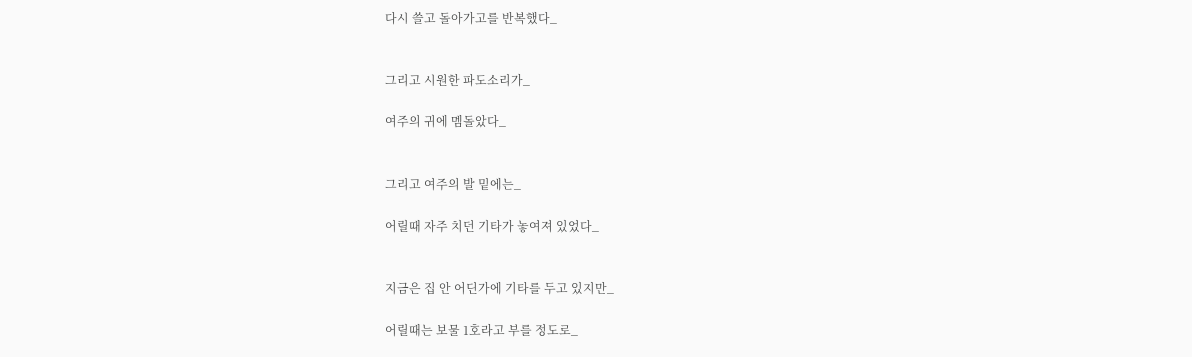다시 쓸고 돌아가고를 반복했다_


그리고 시원한 파도소리가_

여주의 귀에 멤돌았다_


그리고 여주의 발 밑에는_

어릴때 자주 치던 기타가 놓여져 있었다_


지금은 집 안 어딘가에 기타를 두고 있지만_

어릴때는 보물 1호라고 부를 정도로_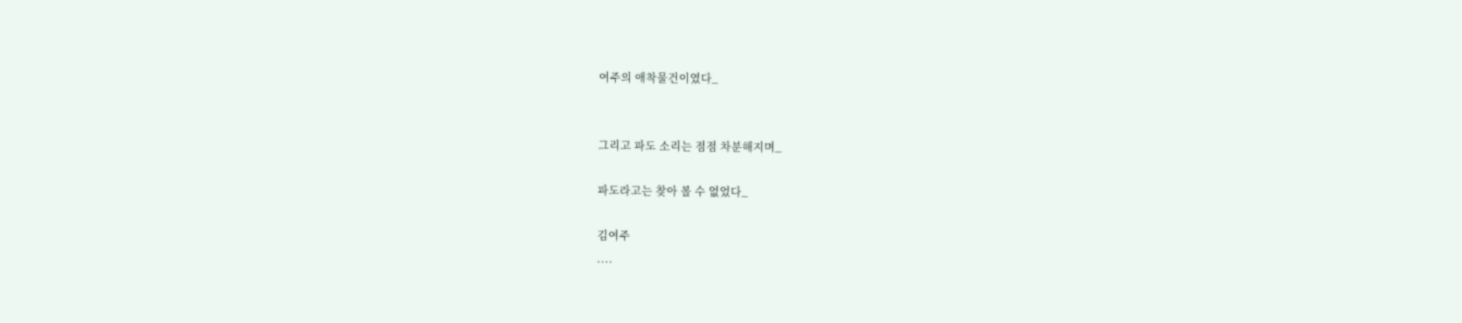여주의 애착물건이였다_


그리고 파도 소리는 점점 차분해지며_

파도라고는 찾아 볼 수 없었다_

김여주
....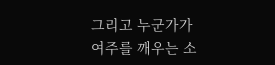그리고 누군가가 여주를 깨우는 소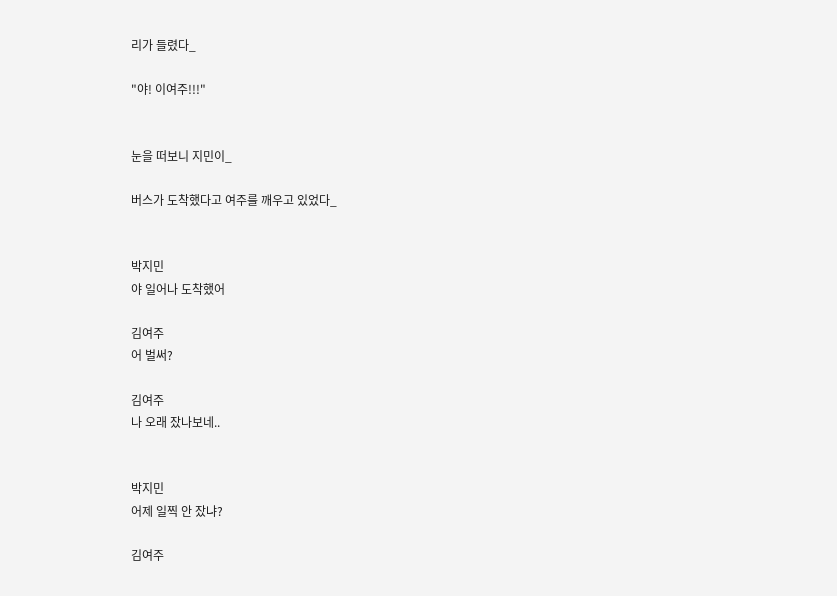리가 들렸다_

"야! 이여주!!!"


눈을 떠보니 지민이_

버스가 도착했다고 여주를 깨우고 있었다_


박지민
야 일어나 도착했어

김여주
어 벌써?

김여주
나 오래 잤나보네..


박지민
어제 일찍 안 잤냐?

김여주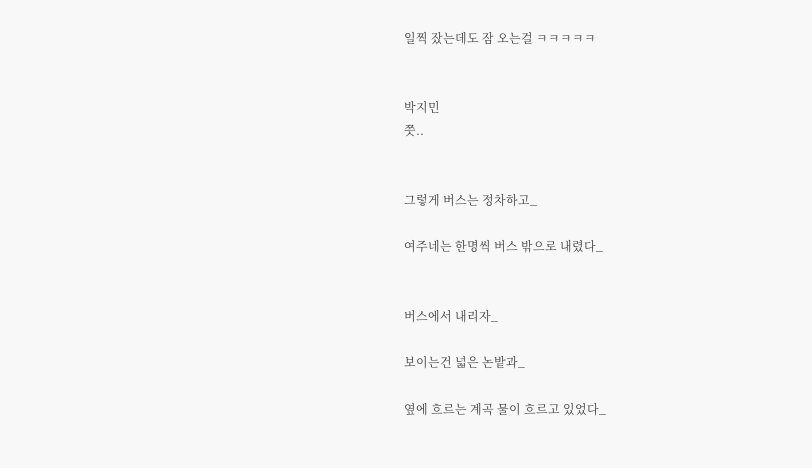일찍 잤는데도 잠 오는걸 ㅋㅋㅋㅋㅋ


박지민
쯧..


그렇게 버스는 정차하고_

여주네는 한명씩 버스 밖으로 내렸다_


버스에서 내리자_

보이는건 넓은 논밭과_

옆에 흐르는 계곡 물이 흐르고 있었다_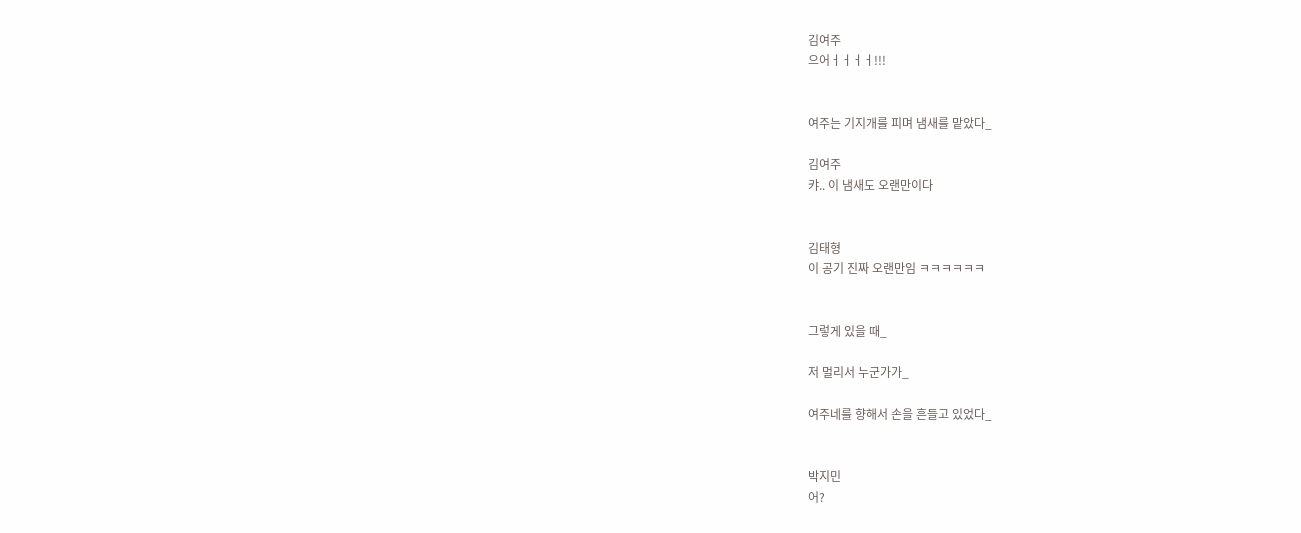김여주
으어ㅓㅓㅓㅓ!!!


여주는 기지개를 피며 냄새를 맡았다_

김여주
캬.. 이 냄새도 오랜만이다


김태형
이 공기 진짜 오랜만임 ㅋㅋㅋㅋㅋㅋ


그렇게 있을 때_

저 멀리서 누군가가_

여주네를 향해서 손을 흔들고 있었다_


박지민
어?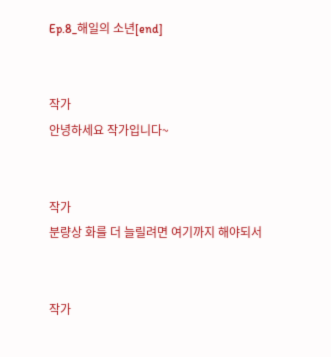Ep.8_해일의 소년[end]


작가
안녕하세요 작가입니다~


작가
분량상 화를 더 늘릴려면 여기까지 해야되서


작가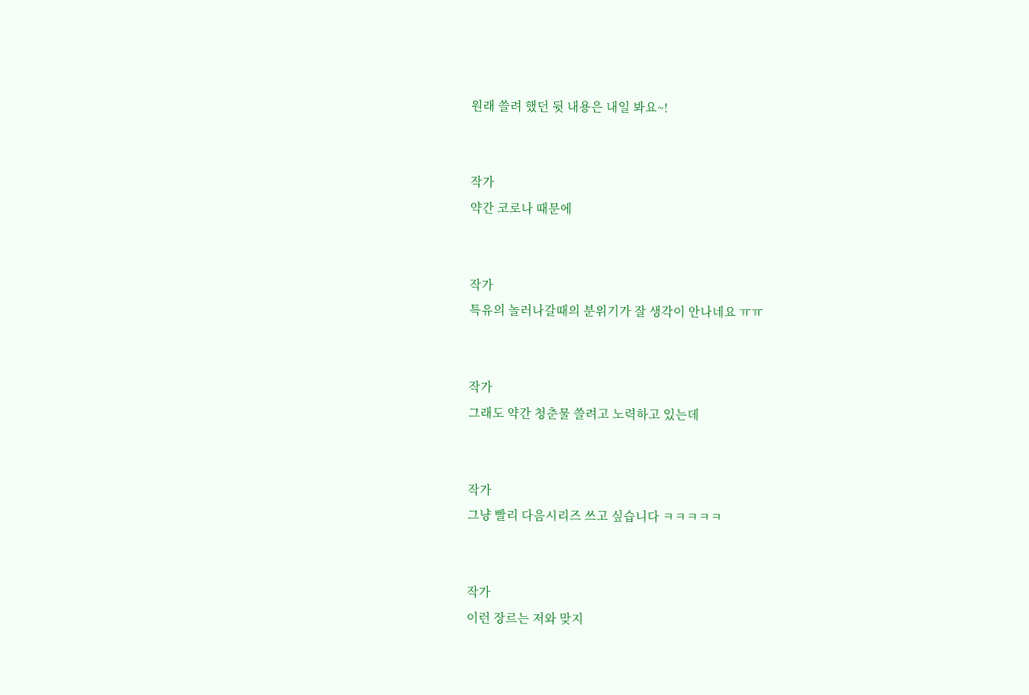원래 쓸려 했던 뒷 내용은 내일 봐요~!


작가
약간 코로나 때문에


작가
특유의 놀러나갈때의 분위기가 잘 생각이 안나네요 ㅠㅠ


작가
그래도 약간 청춘물 쓸려고 노력하고 있는데


작가
그냥 빨리 다음시리즈 쓰고 싶습니다 ㅋㅋㅋㅋㅋ


작가
이런 장르는 저와 맞지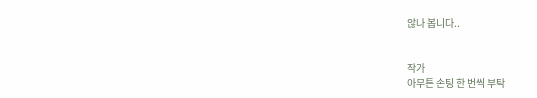않나 봅니다..


작가
아무튼 손팅 한 번씩 부탁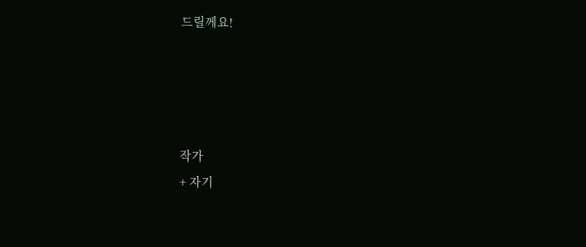드릴께요!




작가
+ 자기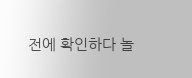전에 확인하다 놀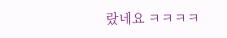랐네요 ㅋㅋㅋㅋ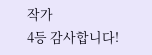작가
4등 감사합니다!